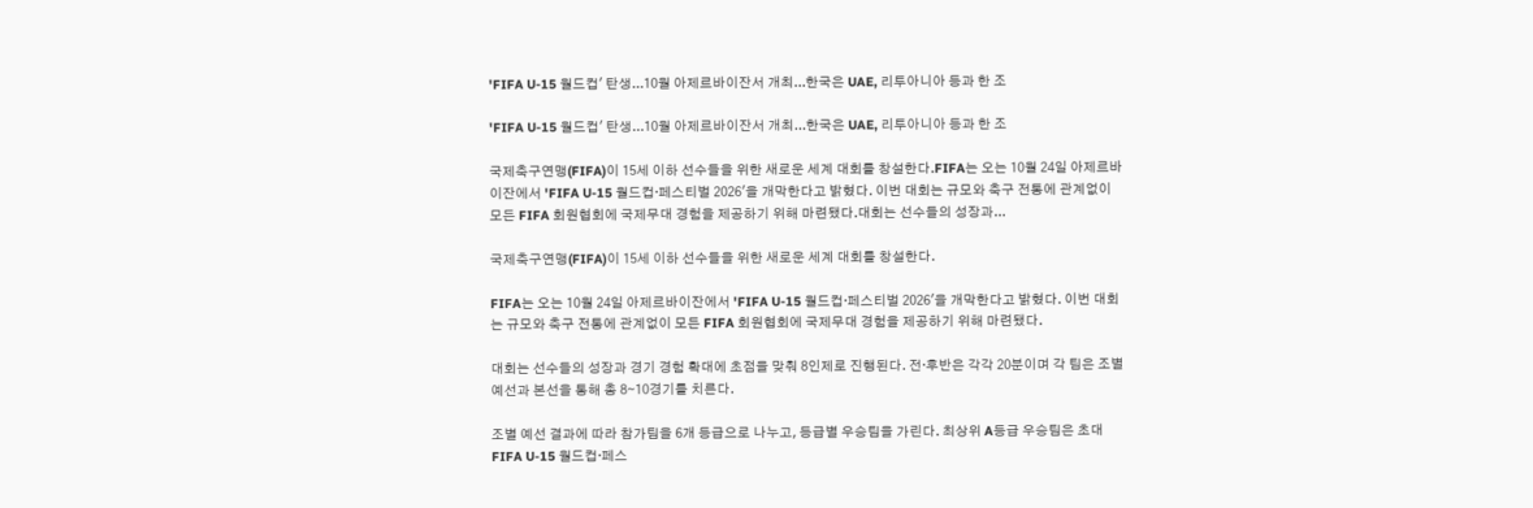'FIFA U-15 월드컵' 탄생...10월 아제르바이잔서 개최...한국은 UAE, 리투아니아 등과 한 조

'FIFA U-15 월드컵' 탄생...10월 아제르바이잔서 개최...한국은 UAE, 리투아니아 등과 한 조

국제축구연맹(FIFA)이 15세 이하 선수들을 위한 새로운 세계 대회를 창설한다.FIFA는 오는 10월 24일 아제르바이잔에서 'FIFA U-15 월드컵·페스티벌 2026'을 개막한다고 밝혔다. 이번 대회는 규모와 축구 전통에 관계없이 모든 FIFA 회원협회에 국제무대 경험을 제공하기 위해 마련됐다.대회는 선수들의 성장과...

국제축구연맹(FIFA)이 15세 이하 선수들을 위한 새로운 세계 대회를 창설한다.

FIFA는 오는 10월 24일 아제르바이잔에서 'FIFA U-15 월드컵·페스티벌 2026'을 개막한다고 밝혔다. 이번 대회는 규모와 축구 전통에 관계없이 모든 FIFA 회원협회에 국제무대 경험을 제공하기 위해 마련됐다.

대회는 선수들의 성장과 경기 경험 확대에 초점을 맞춰 8인제로 진행된다. 전·후반은 각각 20분이며 각 팀은 조별 예선과 본선을 통해 총 8∼10경기를 치른다.

조별 예선 결과에 따라 참가팀을 6개 등급으로 나누고, 등급별 우승팀을 가린다. 최상위 A등급 우승팀은 초대 FIFA U-15 월드컵·페스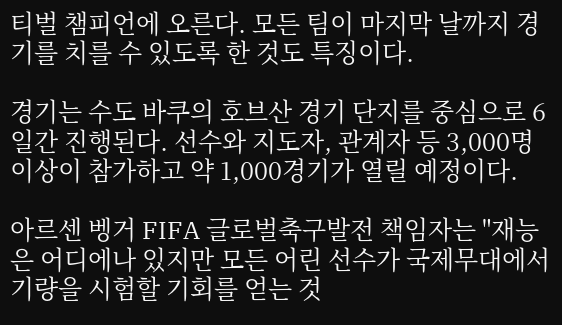티벌 챔피언에 오른다. 모든 팀이 마지막 날까지 경기를 치를 수 있도록 한 것도 특징이다.

경기는 수도 바쿠의 호브산 경기 단지를 중심으로 6일간 진행된다. 선수와 지도자, 관계자 등 3,000명 이상이 참가하고 약 1,000경기가 열릴 예정이다.

아르센 벵거 FIFA 글로벌축구발전 책임자는 "재능은 어디에나 있지만 모든 어린 선수가 국제무대에서 기량을 시험할 기회를 얻는 것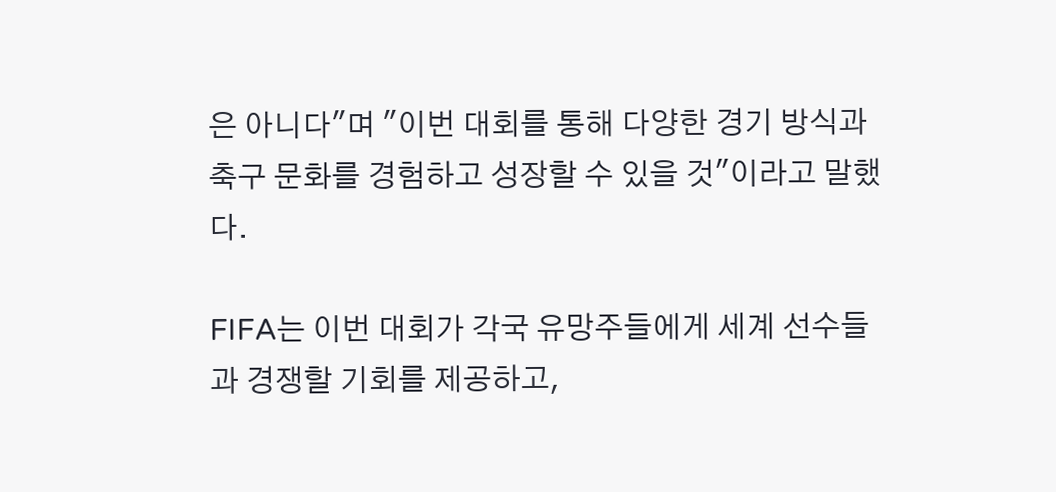은 아니다"며 "이번 대회를 통해 다양한 경기 방식과 축구 문화를 경험하고 성장할 수 있을 것"이라고 말했다.

FIFA는 이번 대회가 각국 유망주들에게 세계 선수들과 경쟁할 기회를 제공하고,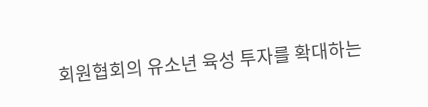회원협회의 유소년 육성 투자를 확대하는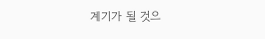계기가 될 것으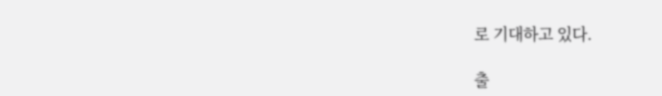로 기대하고 있다.

출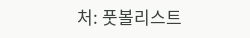처: 풋볼리스트